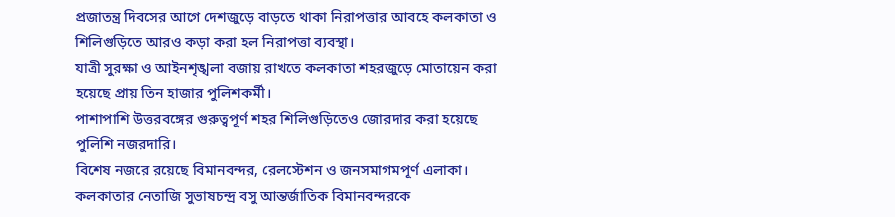প্রজাতন্ত্র দিবসের আগে দেশজুড়ে বাড়তে থাকা নিরাপত্তার আবহে কলকাতা ও শিলিগুড়িতে আরও কড়া করা হল নিরাপত্তা ব্যবস্থা।
যাত্রী সুরক্ষা ও আইনশৃঙ্খলা বজায় রাখতে কলকাতা শহরজুড়ে মোতায়েন করা হয়েছে প্রায় তিন হাজার পুলিশকর্মী।
পাশাপাশি উত্তরবঙ্গের গুরুত্বপূর্ণ শহর শিলিগুড়িতেও জোরদার করা হয়েছে পুলিশি নজরদারি।
বিশেষ নজরে রয়েছে বিমানবন্দর, রেলস্টেশন ও জনসমাগমপূর্ণ এলাকা।
কলকাতার নেতাজি সুভাষচন্দ্র বসু আন্তর্জাতিক বিমানবন্দরকে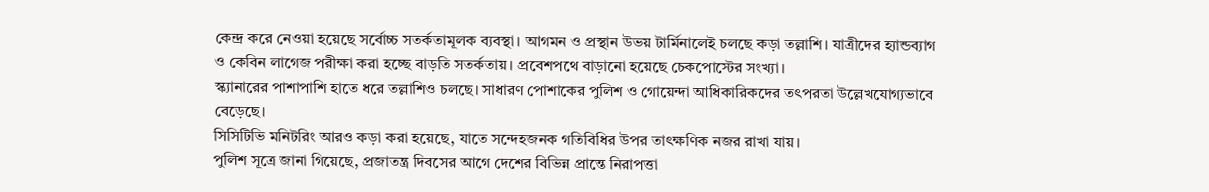কেন্দ্র করে নেওয়া হয়েছে সর্বোচ্চ সতর্কতামূলক ব্যবস্থা। আগমন ও প্রস্থান উভয় টার্মিনালেই চলছে কড়া তল্লাশি। যাত্রীদের হ্যান্ডব্যাগ ও কেবিন লাগেজ পরীক্ষা করা হচ্ছে বাড়তি সতর্কতায়। প্রবেশপথে বাড়ানো হয়েছে চেকপোস্টের সংখ্যা।
স্ক্যানারের পাশাপাশি হাতে ধরে তল্লাশিও চলছে। সাধারণ পোশাকের পুলিশ ও গোয়েন্দা আধিকারিকদের তৎপরতা উল্লেখযোগ্যভাবে বেড়েছে।
সিসিটিভি মনিটরিং আরও কড়া করা হয়েছে, যাতে সন্দেহজনক গতিবিধির উপর তাৎক্ষণিক নজর রাখা যায়।
পুলিশ সূত্রে জানা গিয়েছে, প্রজাতন্ত্র দিবসের আগে দেশের বিভিন্ন প্রান্তে নিরাপত্তা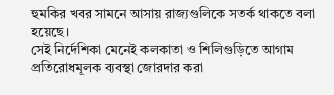হুমকির খবর সামনে আসায় রাজ্যগুলিকে সতর্ক থাকতে বলা হয়েছে।
সেই নির্দেশিকা মেনেই কলকাতা ও শিলিগুড়িতে আগাম প্রতিরোধমূলক ব্যবস্থা জোরদার করা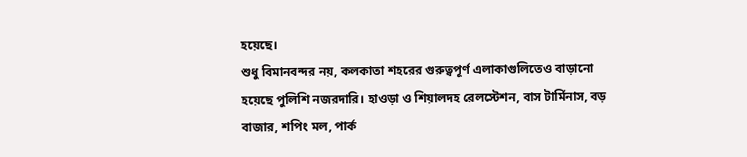হয়েছে।
শুধু বিমানবন্দর নয়, কলকাতা শহরের গুরুত্বপূর্ণ এলাকাগুলিতেও বাড়ানো হয়েছে পুলিশি নজরদারি। হাওড়া ও শিয়ালদহ রেলস্টেশন, বাস টার্মিনাস, বড় বাজার, শপিং মল, পার্ক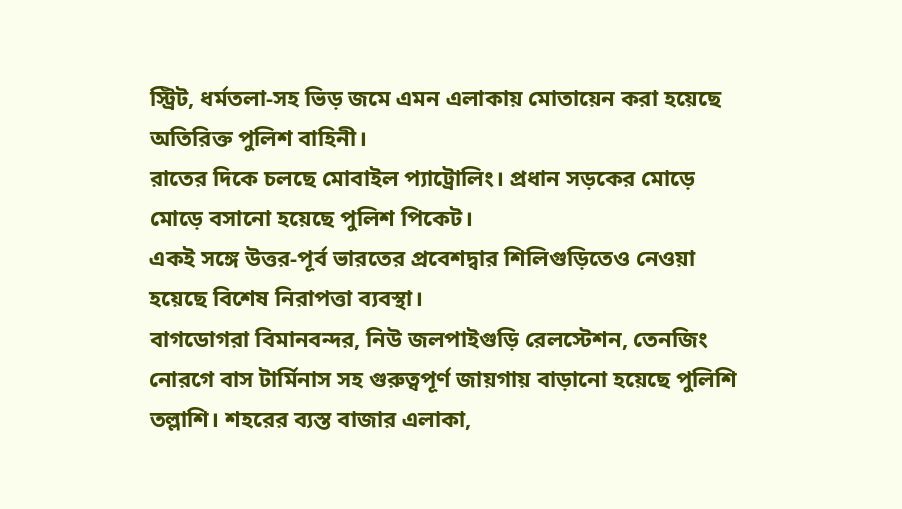স্ট্রিট, ধর্মতলা-সহ ভিড় জমে এমন এলাকায় মোতায়েন করা হয়েছে অতিরিক্ত পুলিশ বাহিনী।
রাতের দিকে চলছে মোবাইল প্যাট্রোলিং। প্রধান সড়কের মোড়ে মোড়ে বসানো হয়েছে পুলিশ পিকেট।
একই সঙ্গে উত্তর-পূর্ব ভারতের প্রবেশদ্বার শিলিগুড়িতেও নেওয়া হয়েছে বিশেষ নিরাপত্তা ব্যবস্থা।
বাগডোগরা বিমানবন্দর, নিউ জলপাইগুড়ি রেলস্টেশন, তেনজিং নোরগে বাস টার্মিনাস সহ গুরুত্বপূর্ণ জায়গায় বাড়ানো হয়েছে পুলিশি তল্লাশি। শহরের ব্যস্ত বাজার এলাকা,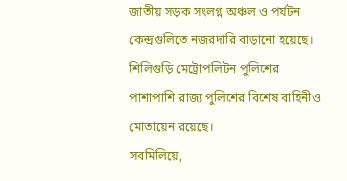জাতীয় সড়ক সংলগ্ন অঞ্চল ও পর্যটন কেন্দ্রগুলিতে নজরদারি বাড়ানো হয়েছে।
শিলিগুড়ি মেট্রোপলিটন পুলিশের পাশাপাশি রাজ্য পুলিশের বিশেষ বাহিনীও মোতায়েন রয়েছে।
সবমিলিয়ে,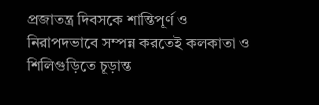প্রজাতন্ত্র দিবসকে শান্তিপূর্ণ ও নিরাপদভাবে সম্পন্ন করতেই কলকাতা ও শিলিগুড়িতে চূড়ান্ত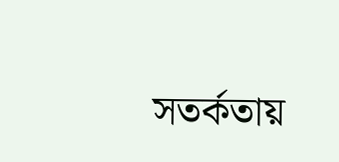সতর্কতায়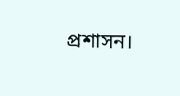প্রশাসন।